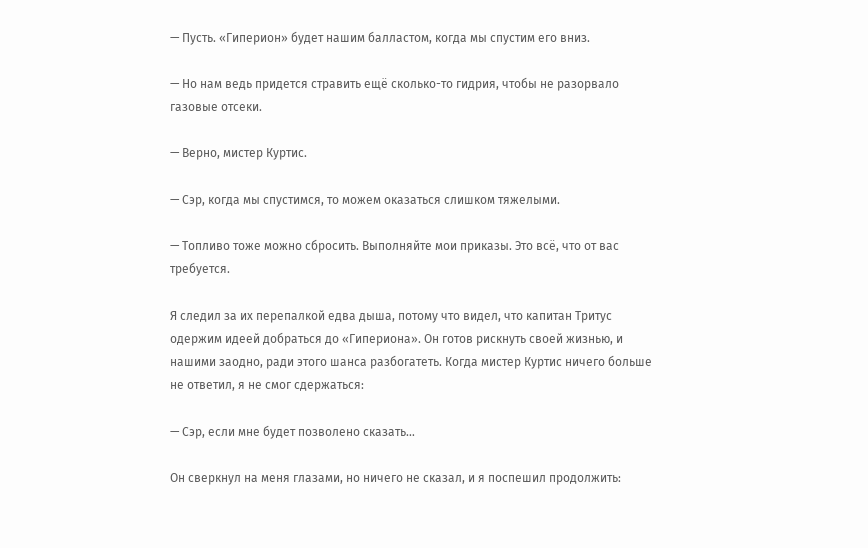— Пусть. «Гиперион» будет нашим балластом, когда мы спустим его вниз.

— Но нам ведь придется стравить ещё сколько-то гидрия, чтобы не разорвало газовые отсеки.

— Верно, мистер Куртис.

— Сэр, когда мы спустимся, то можем оказаться слишком тяжелыми.

— Топливо тоже можно сбросить. Выполняйте мои приказы. Это всё, что от вас требуется.

Я следил за их перепалкой едва дыша, потому что видел, что капитан Тритус одержим идеей добраться до «Гипериона». Он готов рискнуть своей жизнью, и нашими заодно, ради этого шанса разбогатеть. Когда мистер Куртис ничего больше не ответил, я не смог сдержаться:

— Сэр, если мне будет позволено сказать…

Он сверкнул на меня глазами, но ничего не сказал, и я поспешил продолжить: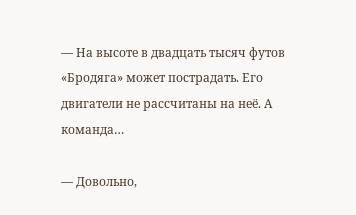— На высоте в двадцать тысяч футов «Бродяга» может пострадать. Его двигатели не рассчитаны на неё. А команда…

— Довольно,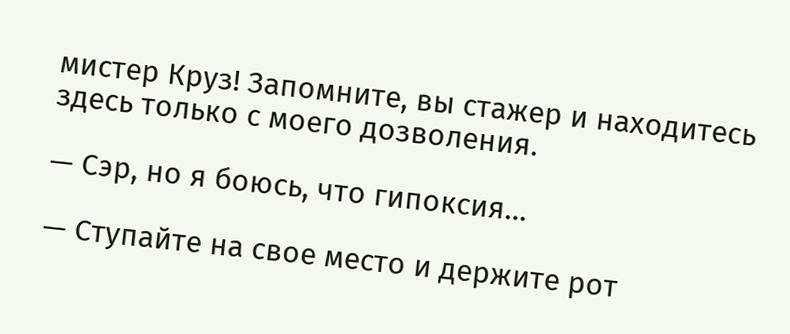мистер Круз! Запомните, вы стажер и находитесь здесь только с моего дозволения.

— Сэр, но я боюсь, что гипоксия…

— Ступайте на свое место и держите рот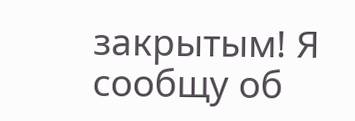закрытым! Я сообщу об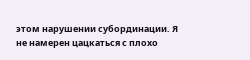этом нарушении субординации. Я не намерен цацкаться с плохо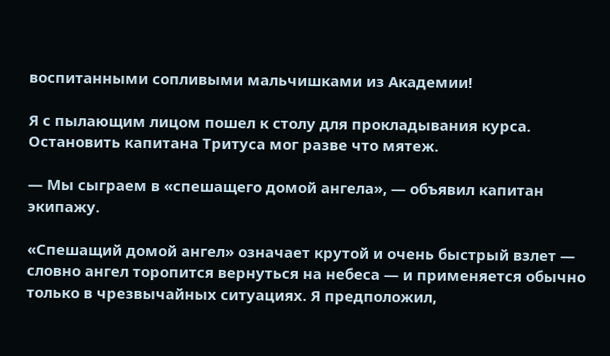воспитанными сопливыми мальчишками из Академии!

Я с пылающим лицом пошел к столу для прокладывания курса. Остановить капитана Тритуса мог разве что мятеж.

— Мы сыграем в «спешащего домой ангела», — объявил капитан экипажу.

«Спешащий домой ангел» означает крутой и очень быстрый взлет — словно ангел торопится вернуться на небеса — и применяется обычно только в чрезвычайных ситуациях. Я предположил,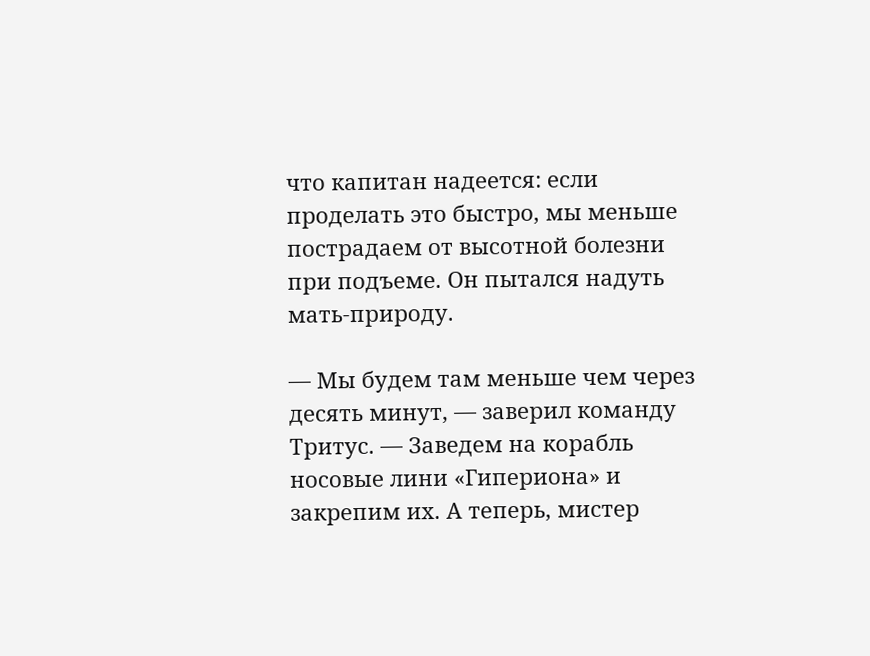что капитан надеется: если проделать это быстро, мы меньше пострадаем от высотной болезни при подъеме. Он пытался надуть мать-природу.

— Мы будем там меньше чем через десять минут, — заверил команду Тритус. — Заведем на корабль носовые лини «Гипериона» и закрепим их. А теперь, мистер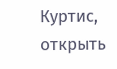Куртис, открыть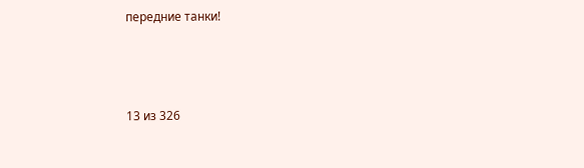передние танки!



13 из 326